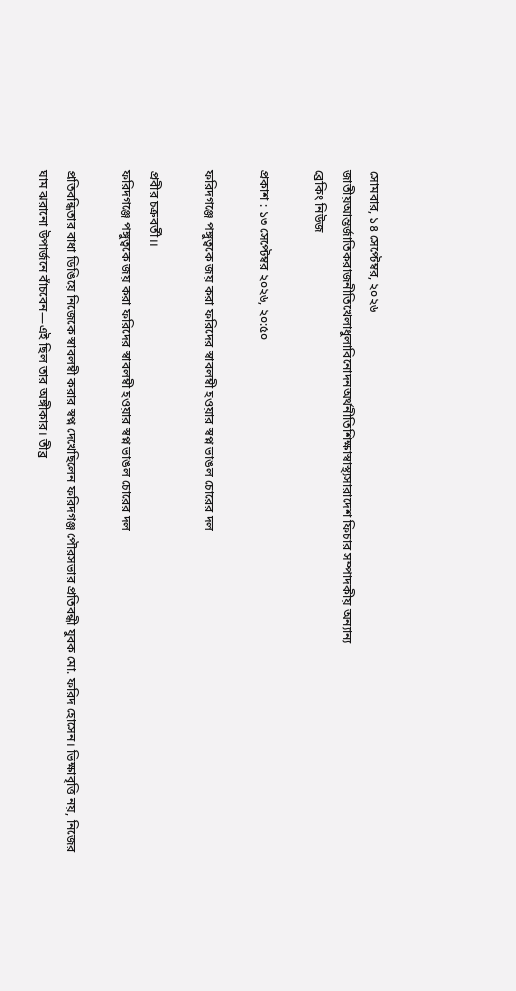সোমবার, ১৪ সেপ্টেম্বর, ২০২৬
জাতীয়আন্তর্জাতিকরাজনীতিখেলাধুলাবিনোদনঅর্থনীতিশিক্ষাস্বাস্থ্যসারাদেশ ফিচার সম্পাদকীয় অন্যান্য
ব্রেকিং নিউজ

প্রকাশ : ১৩ সেপ্টেম্বর ২০২৬, ২০:৫০

ফরিদগঞ্জে পঙ্গুত্বকে জয় করা ফরিদের স্বাবলম্বী হওয়ার স্বপ্ন ভাঙল চোরের দল

প্রবীর চক্রবর্তী।।
ফরিদগঞ্জে পঙ্গুত্বকে জয় করা ফরিদের স্বাবলম্বী হওয়ার স্বপ্ন ভাঙল চোরের দল

প্রতিবন্ধিতার বাধা ডিঙিয়ে নিজেকে স্বাবলম্বী করার স্বপ্ন দেখেছিলেন ফরিদগঞ্জ পৌরসভার প্রতিবন্ধী যুবক মো. ফরিদ হোসেন। ভিক্ষাবৃত্তি নয়, নিজের ঘাম ঝরানো উপার্জনে বাঁচবেন—এই ছিল তার অঙ্গীকার। তীব্র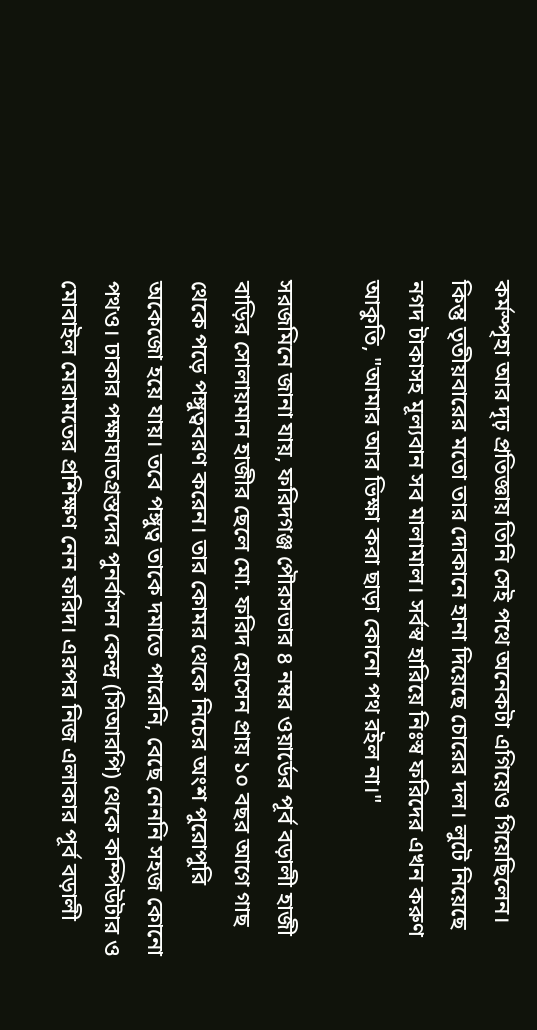কর্মস্পৃহা আর দৃঢ় প্রতিজ্ঞায় তিনি সেই পথে অনেকটা এগিয়েও গিয়েছিলেন। কিন্তু তৃতীয়বারের মতো তার দোকানে হানা দিয়েছে চোরের দল। লুটে নিয়েছে নগদ টাকাসহ মূল্যবান সব মালামাল। সর্বস্ব হারিয়ে নিঃস্ব ফরিদের এখন করুণ আকুতি, "আমার আর ভিক্ষা করা ছাড়া কোনো পথ রইল না।"

সরজমিনে জানা যায়, ফরিদগঞ্জ পৌরসভার ৪ নম্বর ওয়ার্ডের পূর্ব বড়ালী হাজী বাড়ির সোলায়মান হাজীর ছেলে মো. ফরিদ হোসেন প্রায় ১০ বছর আগে গাছ থেকে পড়ে পঙ্গুত্ববরণ করেন। তার কোমর থেকে নিচের অংশ পুরোপুরি অকেজো হয়ে যায়। তবে পঙ্গুত্ব তাকে দমাতে পারেনি, বেছে নেননি সহজ কোনো পথও। ঢাকার পক্ষাঘাতগ্রস্তদের পুনর্বাসন কেন্দ্র (সিআরপি) থেকে কম্পিউটার ও মোবাইল মেরামতের প্রশিক্ষণ নেন ফরিদ। এরপর নিজ এলাকার পূর্ব বড়ালী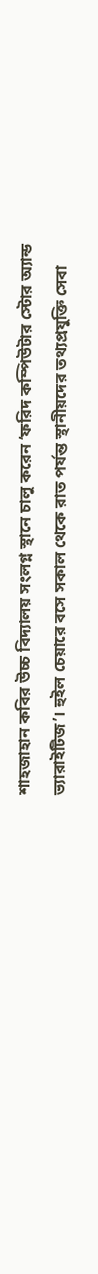শাহজাহান কবির উচ্চ বিদ্যালয় সংলগ্ন স্থানে চালু করেন ‘ফরিদ কম্পিউটার স্টোর অ্যান্ড ভ্যারাইটিজ’। হুইল চেয়ারে বসে সকাল থেকে রাত পর্যন্ত স্থানীয়দের তথ্যপ্রযুক্তি সেবা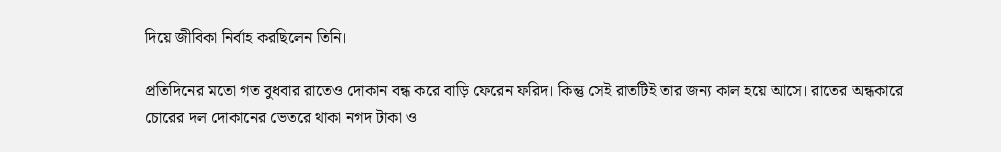দিয়ে জীবিকা নির্বাহ করছিলেন তিনি।

প্রতিদিনের মতো গত বুধবার রাতেও দোকান বন্ধ করে বাড়ি ফেরেন ফরিদ। কিন্তু সেই রাতটিই তার জন্য কাল হয়ে আসে। রাতের অন্ধকারে চোরের দল দোকানের ভেতরে থাকা নগদ টাকা ও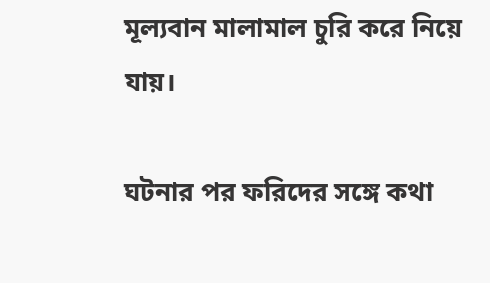মূল্যবান মালামাল চুরি করে নিয়ে যায়।

ঘটনার পর ফরিদের সঙ্গে কথা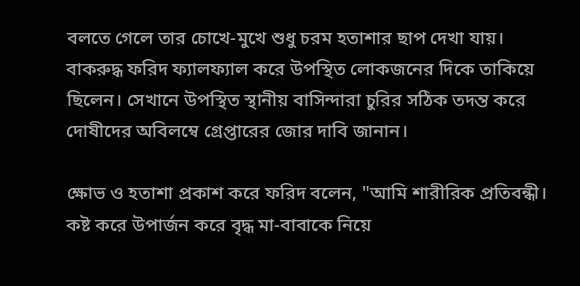বলতে গেলে তার চোখে-মুখে শুধু চরম হতাশার ছাপ দেখা যায়। বাকরুদ্ধ ফরিদ ফ্যালফ্যাল করে উপস্থিত লোকজনের দিকে তাকিয়ে ছিলেন। সেখানে উপস্থিত স্থানীয় বাসিন্দারা চুরির সঠিক তদন্ত করে দোষীদের অবিলম্বে গ্রেপ্তারের জোর দাবি জানান।

ক্ষোভ ও হতাশা প্রকাশ করে ফরিদ বলেন, "আমি শারীরিক প্রতিবন্ধী। কষ্ট করে উপার্জন করে বৃদ্ধ মা-বাবাকে নিয়ে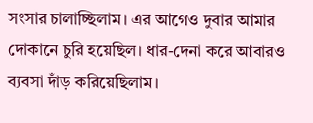সংসার চালাচ্ছিলাম। এর আগেও দুবার আমার দোকানে চুরি হয়েছিল। ধার-দেনা করে আবারও ব্যবসা দাঁড় করিয়েছিলাম।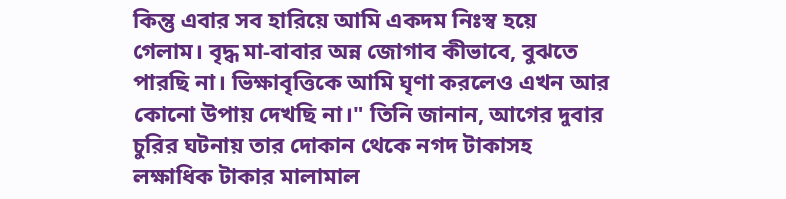কিন্তু এবার সব হারিয়ে আমি একদম নিঃস্ব হয়ে গেলাম। বৃদ্ধ মা-বাবার অন্ন জোগাব কীভাবে, বুঝতে পারছি না। ভিক্ষাবৃত্তিকে আমি ঘৃণা করলেও এখন আর কোনো উপায় দেখছি না।" তিনি জানান, আগের দুবার চুরির ঘটনায় তার দোকান থেকে নগদ টাকাসহ লক্ষাধিক টাকার মালামাল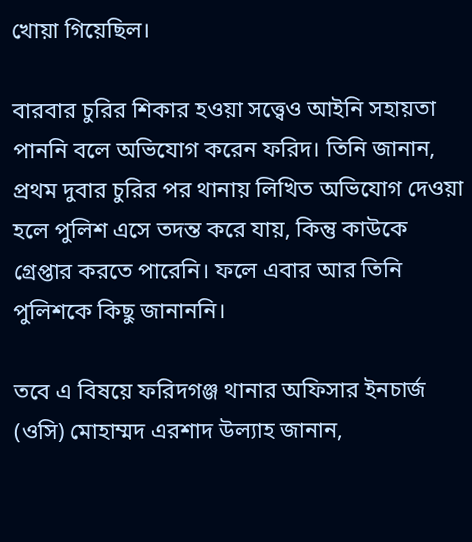খোয়া গিয়েছিল।

বারবার চুরির শিকার হওয়া সত্ত্বেও আইনি সহায়তা পাননি বলে অভিযোগ করেন ফরিদ। তিনি জানান, প্রথম দুবার চুরির পর থানায় লিখিত অভিযোগ দেওয়া হলে পুলিশ এসে তদন্ত করে যায়, কিন্তু কাউকে গ্রেপ্তার করতে পারেনি। ফলে এবার আর তিনি পুলিশকে কিছু জানাননি।

তবে এ বিষয়ে ফরিদগঞ্জ থানার অফিসার ইনচার্জ (ওসি) মোহাম্মদ এরশাদ উল্যাহ জানান,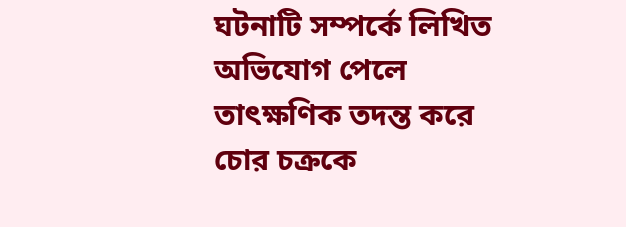ঘটনাটি সম্পর্কে লিখিত অভিযোগ পেলে তাৎক্ষণিক তদন্ত করে চোর চক্রকে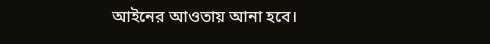আইনের আওতায় আনা হবে।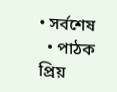• সর্বশেষ
  • পাঠক প্রিয়